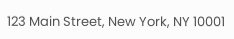123 Main Street, New York, NY 10001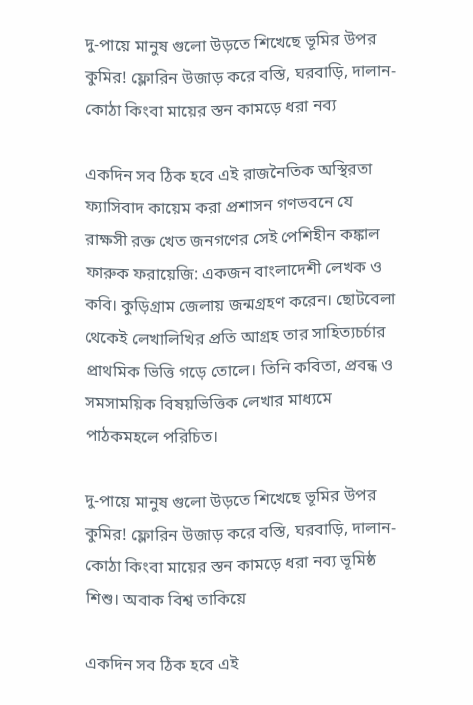দু-পায়ে মানুষ গুলো উড়তে শিখেছে ভূমির উপর কুমির! ফ্লোরিন উজাড় করে বস্তি, ঘরবাড়ি, দালান-কোঠা কিংবা মায়ের স্তন কামড়ে ধরা নব্য

একদিন সব ঠিক হবে এই রাজনৈতিক অস্থিরতা ফ্যাসিবাদ কায়েম করা প্রশাসন গণভবনে যে রাক্ষসী রক্ত খেত জনগণের সেই পেশিহীন কঙ্কাল
ফারুক ফরায়েজি: একজন বাংলাদেশী লেখক ও কবি। কুড়িগ্রাম জেলায় জন্মগ্রহণ করেন। ছোটবেলা থেকেই লেখালিখির প্রতি আগ্রহ তার সাহিত্যচর্চার প্রাথমিক ভিত্তি গড়ে তোলে। তিনি কবিতা, প্রবন্ধ ও সমসাময়িক বিষয়ভিত্তিক লেখার মাধ্যমে পাঠকমহলে পরিচিত।

দু-পায়ে মানুষ গুলো উড়তে শিখেছে ভূমির উপর কুমির! ফ্লোরিন উজাড় করে বস্তি, ঘরবাড়ি, দালান-কোঠা কিংবা মায়ের স্তন কামড়ে ধরা নব্য ভূমিষ্ঠ শিশু। অবাক বিশ্ব তাকিয়ে

একদিন সব ঠিক হবে এই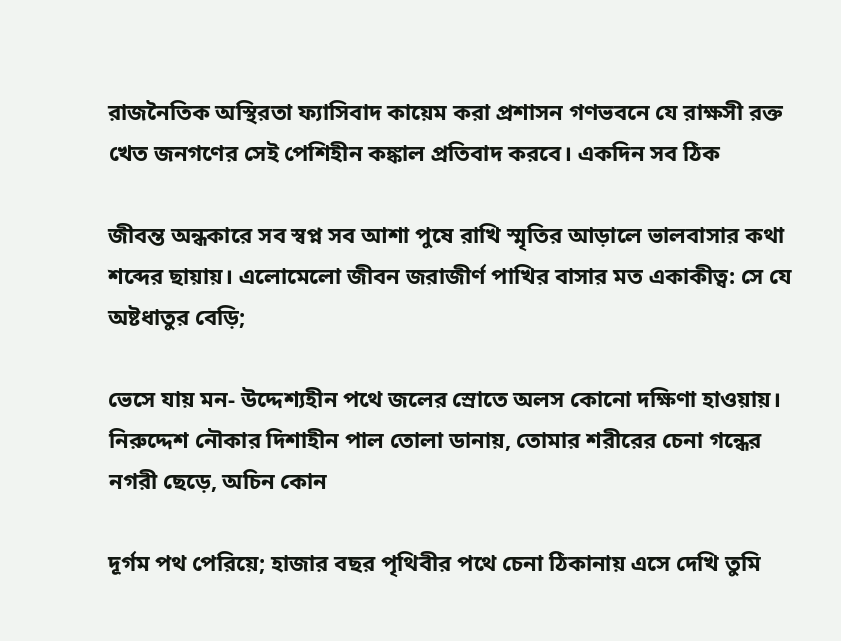রাজনৈতিক অস্থিরতা ফ্যাসিবাদ কায়েম করা প্রশাসন গণভবনে যে রাক্ষসী রক্ত খেত জনগণের সেই পেশিহীন কঙ্কাল প্রতিবাদ করবে। একদিন সব ঠিক

জীবন্ত অন্ধকারে সব স্বপ্ন সব আশা পুষে রাখি স্মৃতির আড়ালে ভালবাসার কথা শব্দের ছায়ায়। এলোমেলো জীবন জরাজীর্ণ পাখির বাসার মত একাকীত্ব: সে যে অষ্টধাতুর বেড়ি;

ভেসে যায় মন- উদ্দেশ্যহীন পথে জলের স্রোতে অলস কোনো দক্ষিণা হাওয়ায়। নিরুদ্দেশ নৌকার দিশাহীন পাল তোলা ডানায়, তোমার শরীরের চেনা গন্ধের নগরী ছেড়ে, অচিন কোন

দূর্গম পথ পেরিয়ে; হাজার বছর পৃথিবীর পথে চেনা ঠিকানায় এসে দেখি তুমি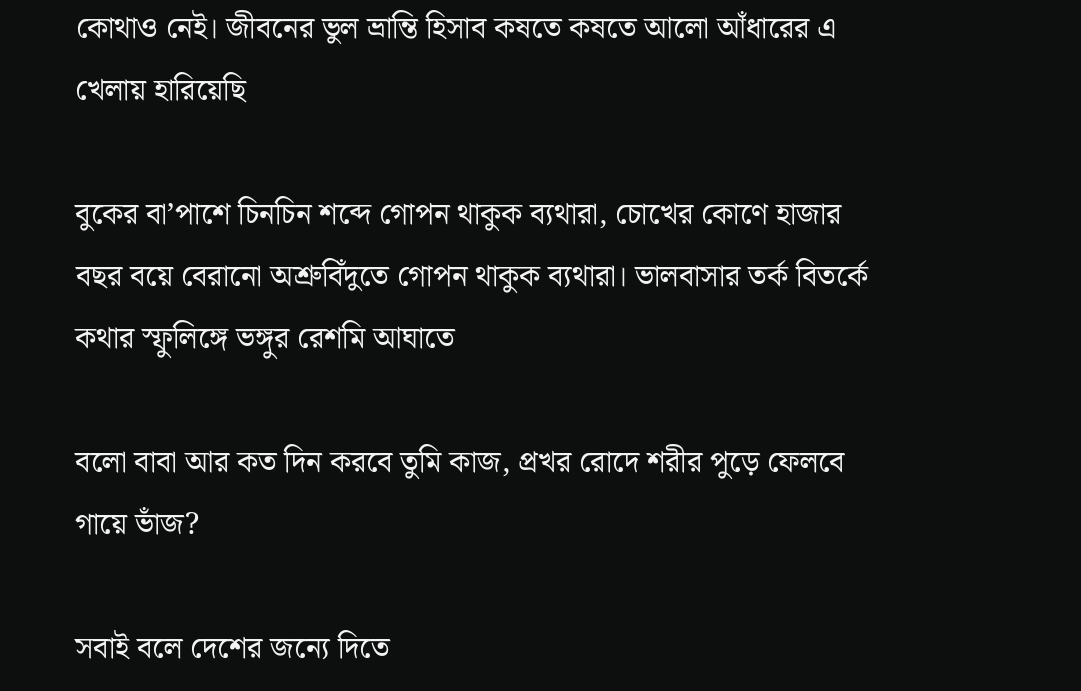কোথাও নেই। জীবনের ভুল ভ্রান্তি হিসাব কষতে কষতে আলো আঁধারের এ খেলায় হারিয়েছি

বুকের বা’পাশে চিনচিন শব্দে গোপন থাকুক ব্যথারা, চোখের কোণে হাজার বছর বয়ে বেরানো অশ্রুবিঁদুতে গোপন থাকুক ব্যথারা। ভালবাসার তর্ক বিতর্কে কথার স্ফুলিঙ্গে ভঙ্গুর রেশমি আঘাতে

বলো বাবা আর কত দিন করবে তুমি কাজ, প্রখর রোদে শরীর পুড়ে ফেলবে গায়ে ভাঁজ?

সবাই বলে দেশের জন্যে দিতে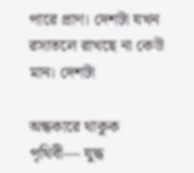পারে প্রাণ। দেশটা যখন রসাতলে রাখছে না কেউ মান। দেশটা

অন্ধকারে থাকুক পৃথিবী— যুদ্ধ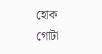হোক গোটা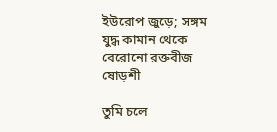ইউরোপ জুড়ে; সঙ্গম যুদ্ধ কামান থেকে বেরোনো রক্তবীজ ষোড়শী

তুমি চলে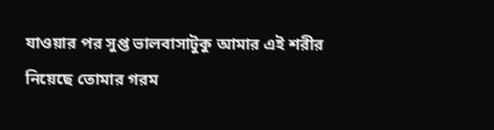যাওয়ার পর সুপ্ত ভালবাসাটুকু আমার এই শরীর নিয়েছে তোমার গরম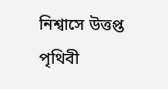নিশ্বাসে উত্তপ্ত পৃথিবী